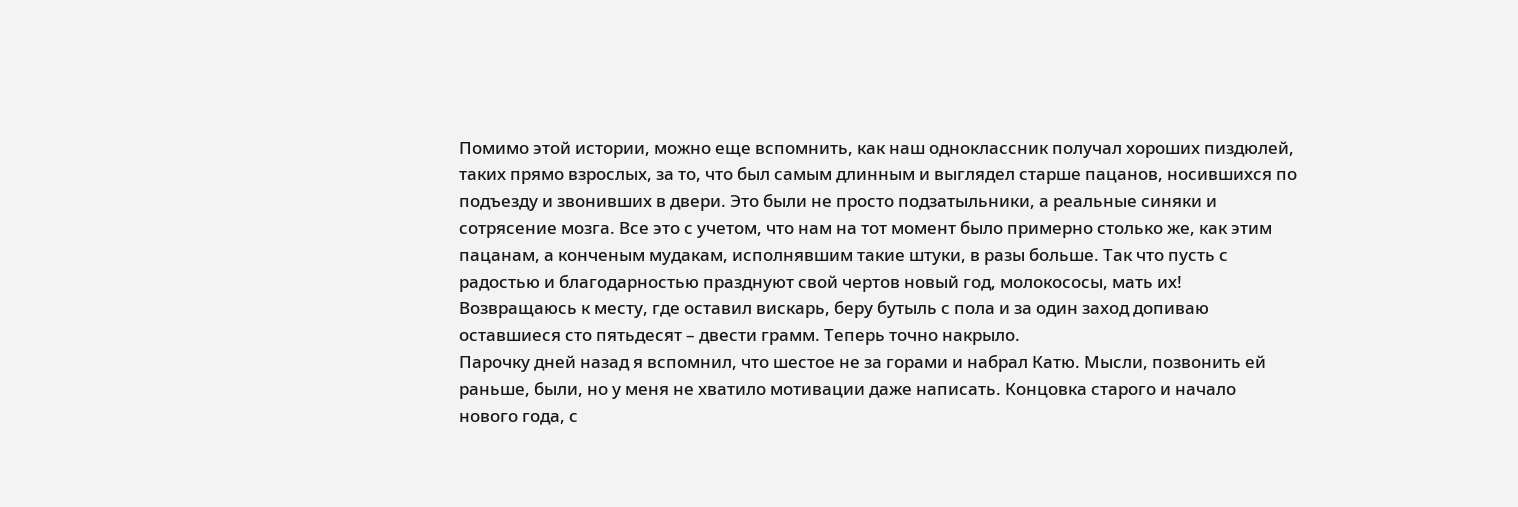Помимо этой истории, можно еще вспомнить, как наш одноклассник получал хороших пиздюлей, таких прямо взрослых, за то, что был самым длинным и выглядел старше пацанов, носившихся по подъезду и звонивших в двери. Это были не просто подзатыльники, а реальные синяки и сотрясение мозга. Все это с учетом, что нам на тот момент было примерно столько же, как этим пацанам, а конченым мудакам, исполнявшим такие штуки, в разы больше. Так что пусть с радостью и благодарностью празднуют свой чертов новый год, молокососы, мать их!
Возвращаюсь к месту, где оставил вискарь, беру бутыль с пола и за один заход допиваю оставшиеся сто пятьдесят – двести грамм. Теперь точно накрыло.
Парочку дней назад я вспомнил, что шестое не за горами и набрал Катю. Мысли, позвонить ей раньше, были, но у меня не хватило мотивации даже написать. Концовка старого и начало нового года, с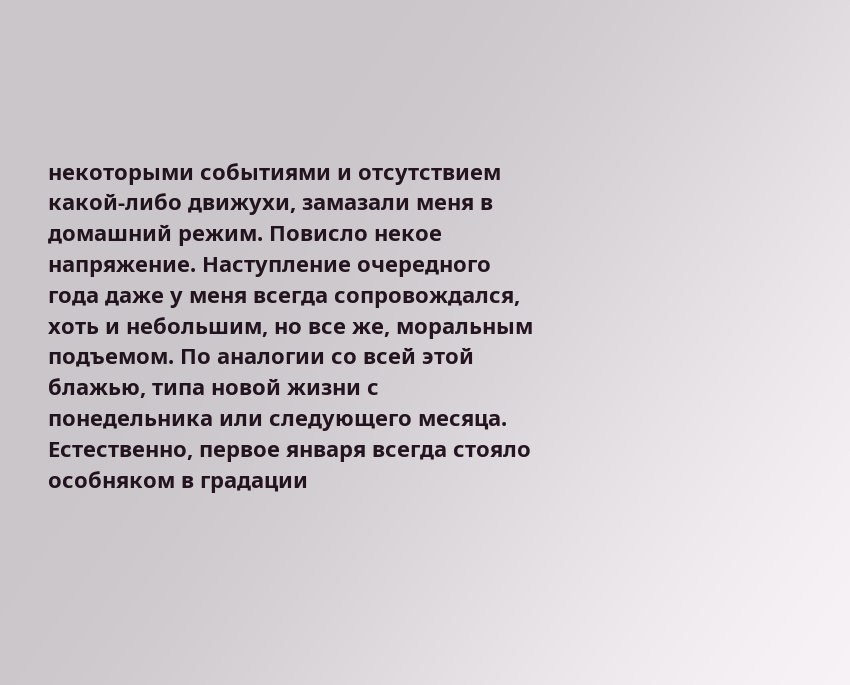некоторыми событиями и отсутствием какой-либо движухи, замазали меня в домашний режим. Повисло некое напряжение. Наступление очередного года даже у меня всегда сопровождался, хоть и небольшим, но все же, моральным подъемом. По аналогии со всей этой блажью, типа новой жизни с понедельника или следующего месяца. Естественно, первое января всегда стояло особняком в градации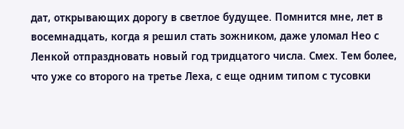дат, открывающих дорогу в светлое будущее. Помнится мне, лет в восемнадцать, когда я решил стать зожником, даже уломал Нео с Ленкой отпраздновать новый год тридцатого числа. Смех. Тем более, что уже со второго на третье Леха, с еще одним типом с тусовки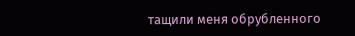тащили меня обрубленного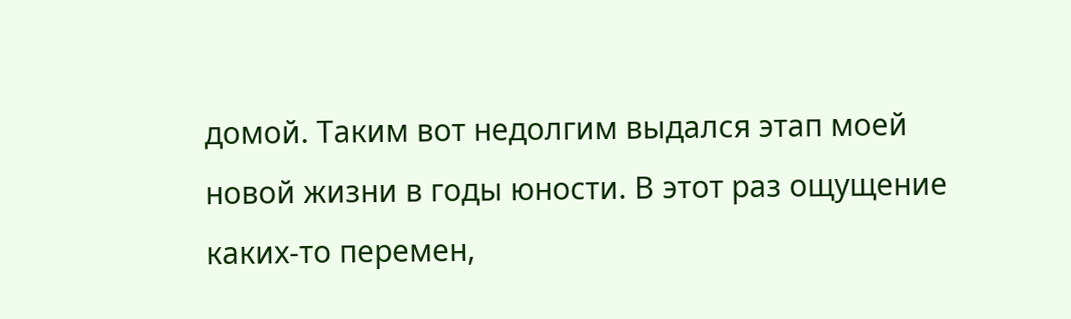домой. Таким вот недолгим выдался этап моей новой жизни в годы юности. В этот раз ощущение каких-то перемен,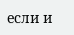если и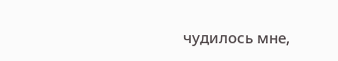чудилось мне,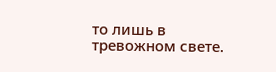то лишь в тревожном свете.